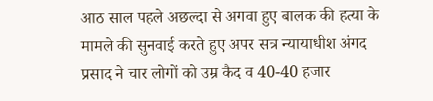आठ साल पहले अछल्दा से अगवा हुए बालक की हत्या के मामले की सुनवाई करते हुए अपर सत्र न्यायाधीश अंगद प्रसाद ने चार लोगों को उम्र कैद व 40-40 हजार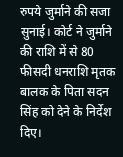रुपये जुर्माने की सजा सुनाई। कोर्ट ने जुर्माने की राशि में से 80 फीसदी धनराशि मृतक बालक के पिता सदन सिंह को देने के निर्देश दिए।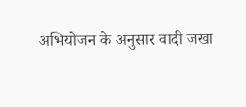अभियोजन के अनुसार वादी जखा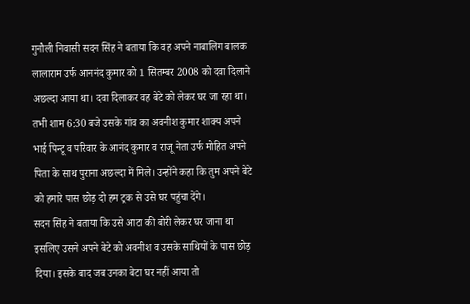गुनौली निवासी सदन सिंह ने बताया कि वह अपने नाबालिग बालक लालाराम उर्फ आननंद कुमार को 1 सितम्बर 2008 को दवा दिलाने अछल्दा आया था। दवा दिलाकर वह बेटे को लेकर घर जा रहा था। तभी शाम 6:30 बजे उसके गांव का अवनीश कुमार शाक्य अपने भाई पिन्टू व परिवार के आनंद कुमार व राजू नेता उर्फ मोहित अपने पिता के साथ पुराना अछल्दा में मिले। उन्होंने कहा कि तुम अपने बेटे को हमारे पास छोड़ दो हम ट्रक से उसे घर पहुंचा देंगे।
सदन सिंह ने बताया कि उसे आटा की बोरी लेकर घर जाना था इसलिए उसने अपने बेटे को अवनीश व उसके साथियों के पास छोड़ दिया। इसके बाद जब उनका बेटा घर नहीं आया तो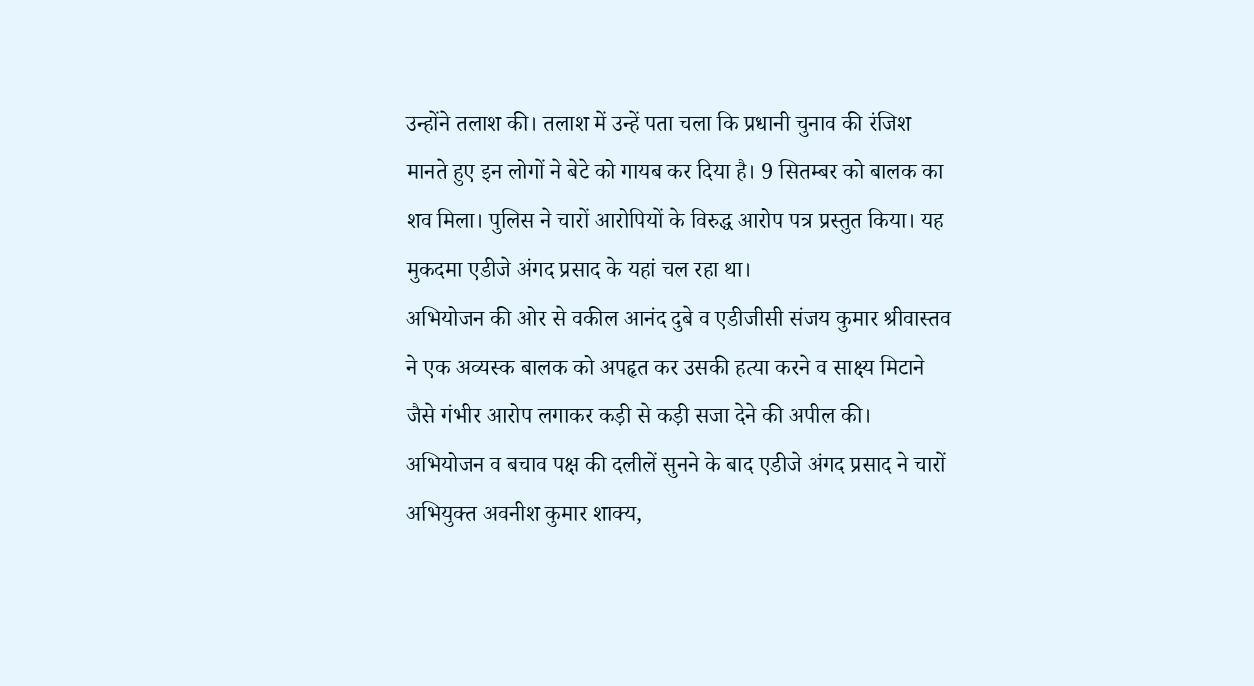उन्होंने तलाश की। तलाश में उन्हें पता चला कि प्रधानी चुनाव की रंजिश मानते हुए इन लोगों ने बेटे को गायब कर दिया है। 9 सितम्बर को बालक का शव मिला। पुलिस ने चारों आरोपियों के विरुद्ध आरोप पत्र प्रस्तुत किया। यह मुकदमा एडीजे अंगद प्रसाद के यहां चल रहा था।
अभियोजन की ओर से वकील आनंद दुबे व एडीजीसी संजय कुमार श्रीवास्तव ने एक अव्यस्क बालक को अपहृत कर उसकी हत्या करने व साक्ष्य मिटाने जैसे गंभीर आरोप लगाकर कड़ी से कड़ी सजा देने की अपील की। अभियोजन व बचाव पक्ष की दलीलें सुनने के बाद एडीजे अंगद प्रसाद ने चारों अभियुक्त अवनीश कुमार शाक्य,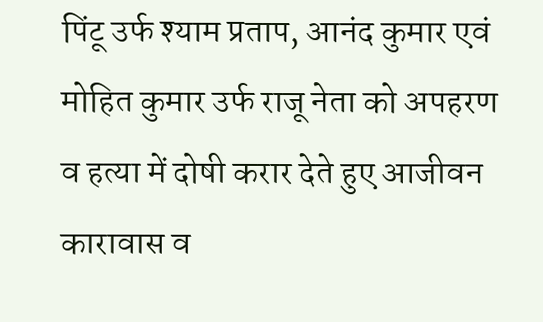पिंटू उर्फ श्याम प्रताप, आनंद कुमार एवं मोहित कुमार उर्फ राजू नेता को अपहरण व हत्या में दोषी करार देते हुए आजीवन कारावास व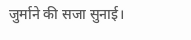जुर्माने की सजा सुनाई।